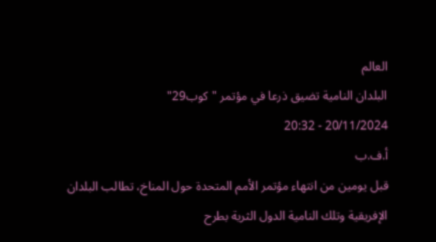العالم
البلدان النامية تضيق ذرعا في مؤتمر "كوب29"
20/11/2024 - 20:32
أ.ف.ب
قبل يومين من انتهاء مؤتمر الأمم المتحدة حول المناخ، تطالب البلدان الإفريقية وتلك النامية الدول الثرية بطرح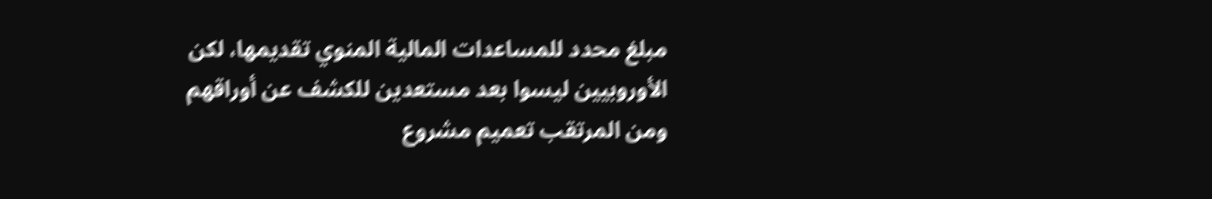مبلغ محدد للمساعدات المالية المنوي تقديمها، لكن الأوروبيين ليسوا بعد مستعدين للكشف عن أوراقهم
ومن المرتقب تعميم مشروع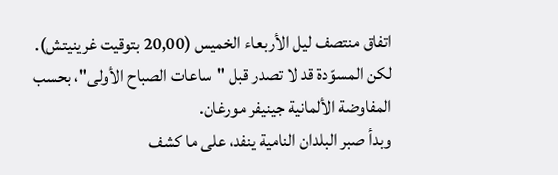اتفاق منتصف ليل الأربعاء الخميس (20,00 بتوقيت غرينيتش).
لكن المسوّدة قد لا تصدر قبل "ساعات الصباح الأولى"، بحسب المفاوضة الألمانية جينيفر مورغان.
وبدأ صبر البلدان النامية ينفد، على ما كشف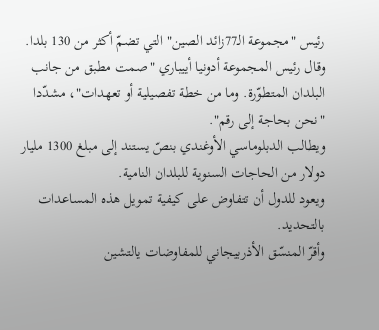رئيس "مجموعة الـ77زائد الصين" التي تضمّ أكثر من 130 بلدا.
وقال رئيس المجموعة أدونيا أييباري "صمت مطبق من جانب البلدان المتطوّرة. وما من خطة تفصيلية أو تعهدات"، مشدّدا "نحن بحاجة إلى رقم".
ويطالب الدبلوماسي الأوغندي بنصّ يستند إلى مبلغ 1300 مليار دولار من الحاجات السنوية للبلدان النامية.
ويعود للدول أن تتفاوض على كيفية تمويل هذه المساعدات بالتحديد.
وأقرّ المنسّق الأذربيجاني للمفاوضات يالتشين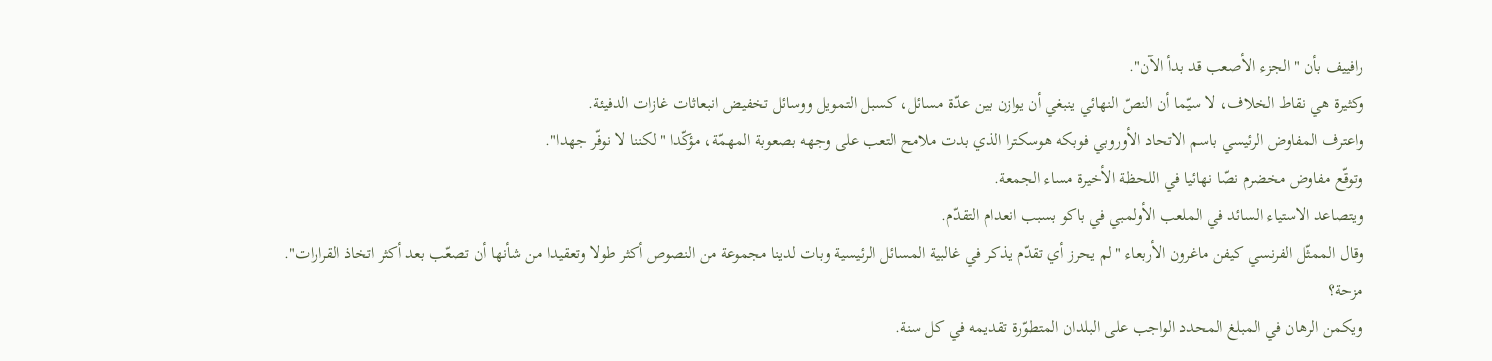رافييف بأن "الجزء الأصعب قد بدأ الآن".
وكثيرة هي نقاط الخلاف، لا سيّما أن النصّ النهائي ينبغي أن يوازن بين عدّة مسائل، كسبل التمويل ووسائل تخفيض انبعاثات غازات الدفيئة.
واعترف المفاوض الرئيسي باسم الاتحاد الأوروبي فوبكه هوسكترا الذي بدت ملامح التعب على وجهه بصعوبة المهمّة، مؤكّدا "لكننا لا نوفّر جهدا".
وتوقّع مفاوض مخضرم نصّا نهائيا في اللحظة الأخيرة مساء الجمعة.
ويتصاعد الاستياء السائد في الملعب الأولمبي في باكو بسبب انعدام التقدّم.
وقال الممثّل الفرنسي كيفن ماغرون الأربعاء "لم يحرز أي تقدّم يذكر في غالبية المسائل الرئيسية وبات لدينا مجموعة من النصوص أكثر طولا وتعقيدا من شأنها أن تصعّب بعد أكثر اتخاذ القرارات".
مزحة؟
ويكمن الرهان في المبلغ المحدد الواجب على البلدان المتطوّرة تقديمه في كل سنة.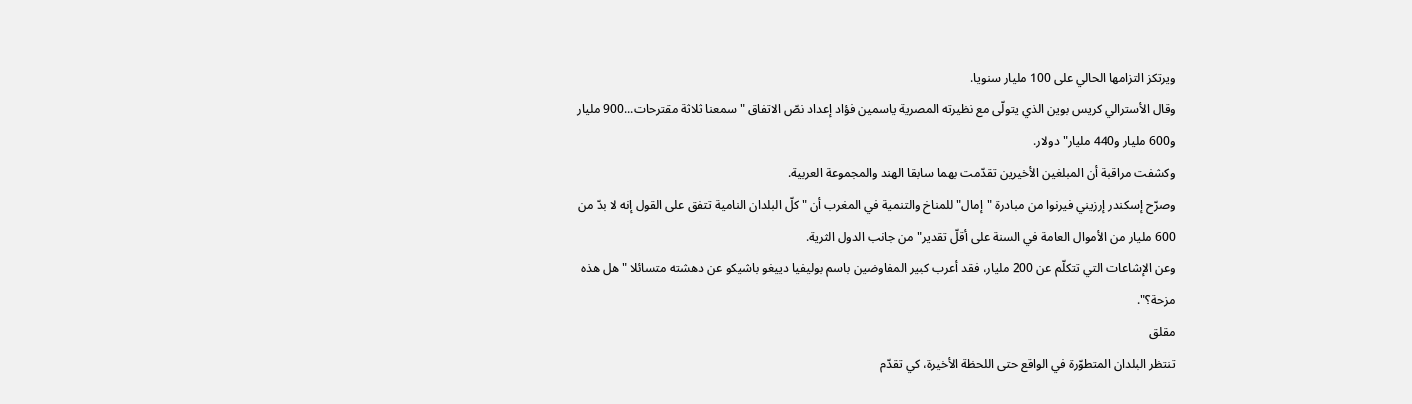ويرتكز التزامها الحالي على 100 مليار سنويا.
وقال الأسترالي كريس بوين الذي يتولّى مع نظيرته المصرية ياسمين فؤاد إعداد نصّ الاتفاق "سمعنا ثلاثة مقترحات...900 مليار و600 مليار و440 مليار" دولار.
وكشفت مراقبة أن المبلغين الأخيرين تقدّمت بهما سابقا الهند والمجموعة العربية.
وصرّح إسكندر إرزيني فيرنوا من مبادرة "إمال" للمناخ والتنمية في المغرب أن "كلّ البلدان النامية تتفق على القول إنه لا بدّ من 600 مليار من الأموال العامة في السنة على أقلّ تقدير" من جانب الدول الثرية.
وعن الإشاعات التي تتكلّم عن 200 مليار، فقد أعرب كبير المفاوضين باسم بوليفيا دييغو باشيكو عن دهشته متسائلا "هل هذه مزحة؟".
مقلق
تنتظر البلدان المتطوّرة في الواقع حتى اللحظة الأخيرة، كي تقدّم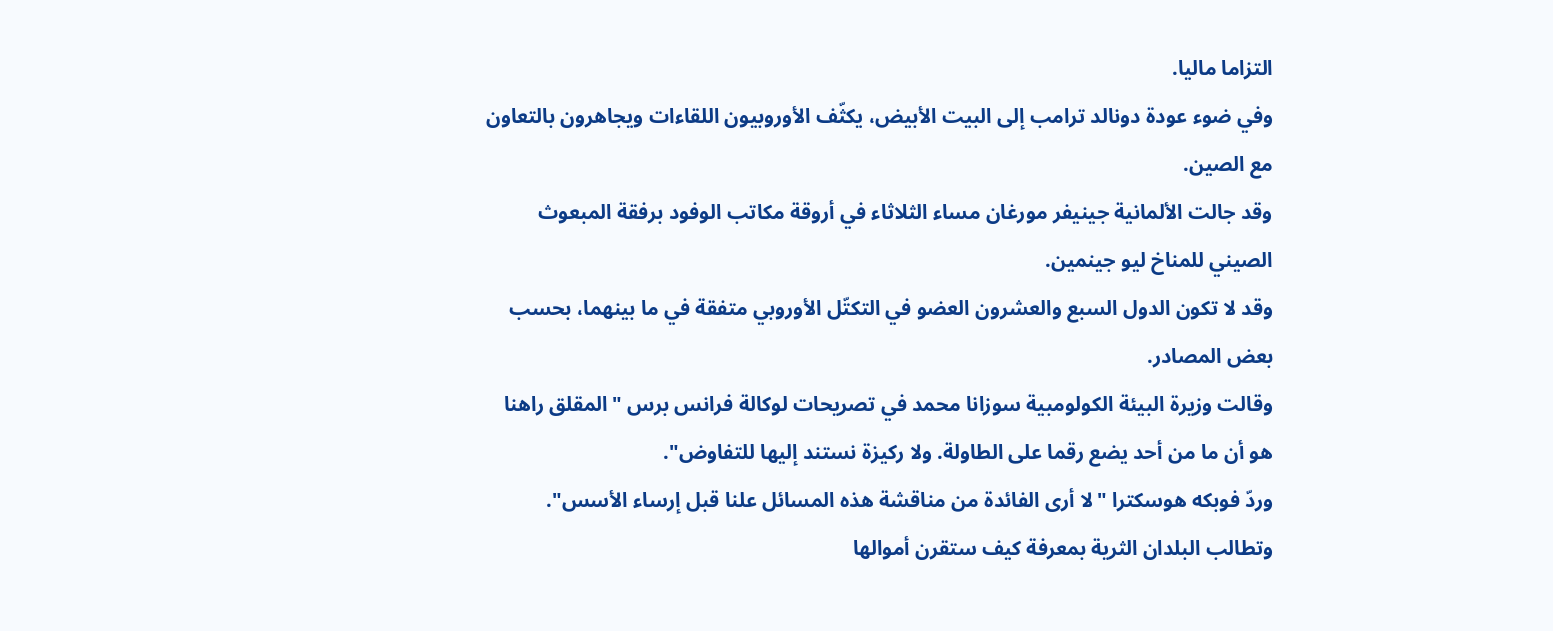التزاما ماليا.
وفي ضوء عودة دونالد ترامب إلى البيت الأبيض، يكثّف الأوروبيون اللقاءات ويجاهرون بالتعاون مع الصين.
وقد جالت الألمانية جينيفر مورغان مساء الثلاثاء في أروقة مكاتب الوفود برفقة المبعوث الصيني للمناخ ليو جينمين.
وقد لا تكون الدول السبع والعشرون العضو في التكتّل الأوروبي متفقة في ما بينهما، بحسب بعض المصادر.
وقالت وزيرة البيئة الكولومبية سوزانا محمد في تصريحات لوكالة فرانس برس "المقلق راهنا هو أن ما من أحد يضع رقما على الطاولة. ولا ركيزة نستند إليها للتفاوض".
وردّ فوبكه هوسكترا "لا أرى الفائدة من مناقشة هذه المسائل علنا قبل إرساء الأسس".
وتطالب البلدان الثرية بمعرفة كيف ستقرن أموالها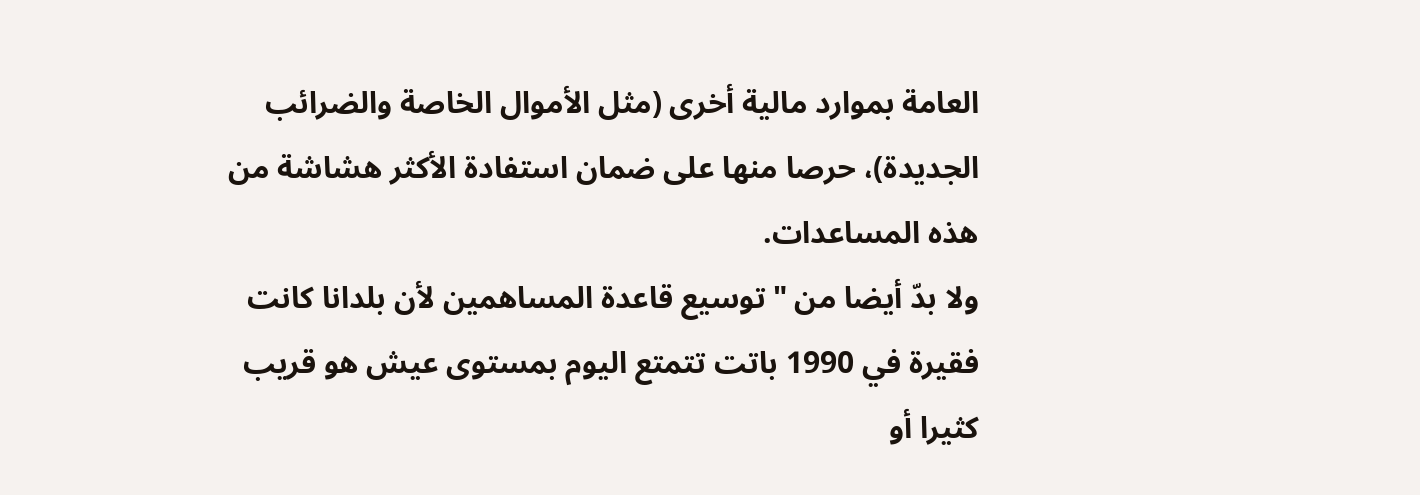العامة بموارد مالية أخرى (مثل الأموال الخاصة والضرائب الجديدة)، حرصا منها على ضمان استفادة الأكثر هشاشة من هذه المساعدات.
ولا بدّ أيضا من "توسيع قاعدة المساهمين لأن بلدانا كانت فقيرة في 1990 باتت تتمتع اليوم بمستوى عيش هو قريب كثيرا أو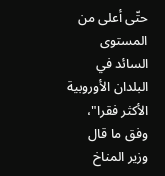حتّى أعلى من المستوى السائد في البلدان الأوروبية الأكثر فقرا"، وفق ما قال وزير المناخ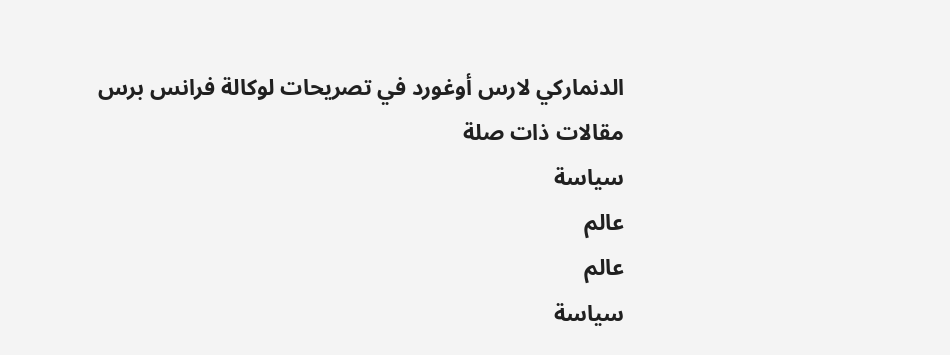الدنماركي لارس أوغورد في تصريحات لوكالة فرانس برس
مقالات ذات صلة
سياسة
عالم
عالم
سياسة